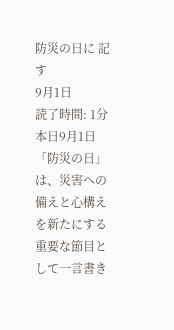防災の日に 記す
9月1日
読了時間: 1分
本日9月1日「防災の日」は、災害への備えと心構えを新たにする重要な節目として一言書き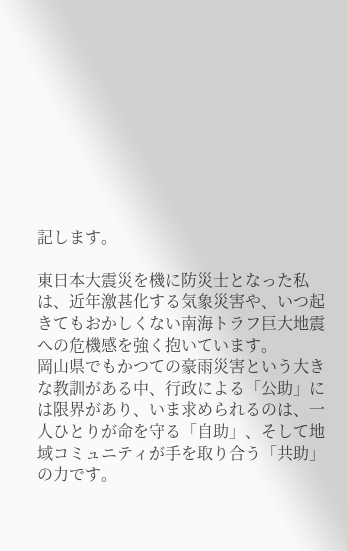記します。

東日本大震災を機に防災士となった私は、近年激甚化する気象災害や、いつ起きてもおかしくない南海トラフ巨大地震への危機感を強く抱いています。
岡山県でもかつての豪雨災害という大きな教訓がある中、行政による「公助」には限界があり、いま求められるのは、一人ひとりが命を守る「自助」、そして地域コミュニティが手を取り合う「共助」の力です。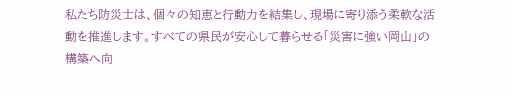私たち防災士は、個々の知恵と行動力を結集し、現場に寄り添う柔軟な活動を推進します。すべての県民が安心して暮らせる「災害に強い岡山」の構築へ向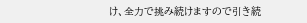け、全力で挑み続けますので引き続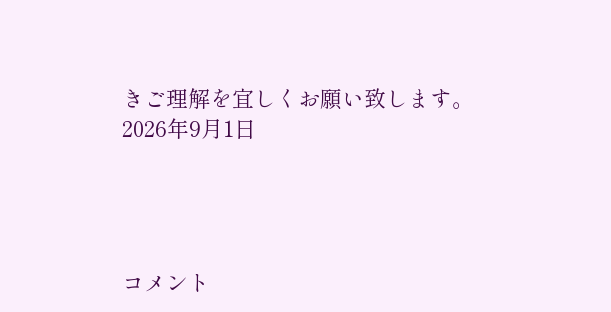きご理解を宜しくお願い致します。
2026年9月1日




コメント